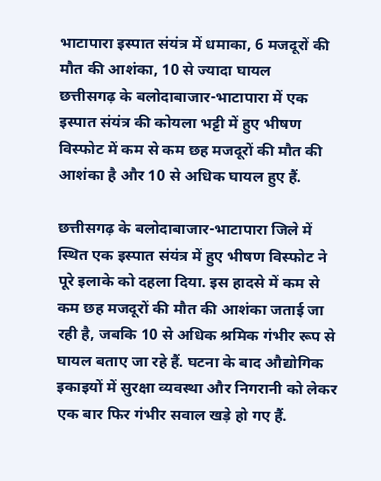भाटापारा इस्पात संयंत्र में धमाका, 6 मजदूरों की मौत की आशंका, 10 से ज्यादा घायल
छत्तीसगढ़ के बलोदाबाजार-भाटापारा में एक इस्पात संयंत्र की कोयला भट्टी में हुए भीषण विस्फोट में कम से कम छह मजदूरों की मौत की आशंका है और 10 से अधिक घायल हुए हैं.

छत्तीसगढ़ के बलोदाबाजार-भाटापारा जिले में स्थित एक इस्पात संयंत्र में हुए भीषण विस्फोट ने पूरे इलाके को दहला दिया. इस हादसे में कम से कम छह मजदूरों की मौत की आशंका जताई जा रही है, जबकि 10 से अधिक श्रमिक गंभीर रूप से घायल बताए जा रहे हैं. घटना के बाद औद्योगिक इकाइयों में सुरक्षा व्यवस्था और निगरानी को लेकर एक बार फिर गंभीर सवाल खड़े हो गए हैं.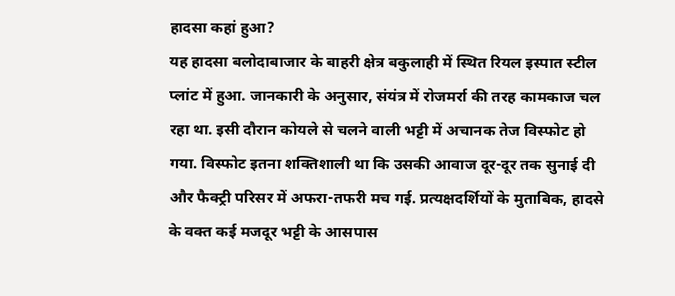हादसा कहां हुआ?
यह हादसा बलोदाबाजार के बाहरी क्षेत्र बकुलाही में स्थित रियल इस्पात स्टील प्लांट में हुआ. जानकारी के अनुसार, संयंत्र में रोजमर्रा की तरह कामकाज चल रहा था. इसी दौरान कोयले से चलने वाली भट्टी में अचानक तेज विस्फोट हो गया. विस्फोट इतना शक्तिशाली था कि उसकी आवाज दूर-दूर तक सुनाई दी और फैक्ट्री परिसर में अफरा-तफरी मच गई. प्रत्यक्षदर्शियों के मुताबिक, हादसे के वक्त कई मजदूर भट्टी के आसपास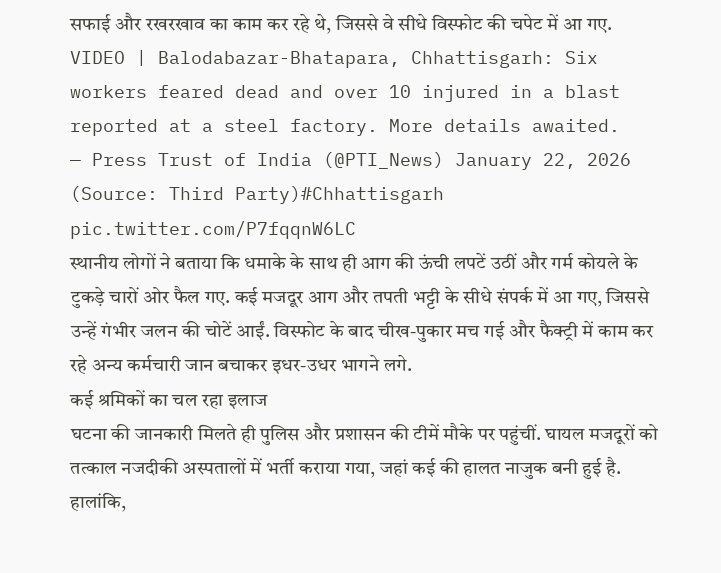सफाई और रखरखाव का काम कर रहे थे, जिससे वे सीधे विस्फोट की चपेट में आ गए.
VIDEO | Balodabazar-Bhatapara, Chhattisgarh: Six workers feared dead and over 10 injured in a blast reported at a steel factory. More details awaited.
— Press Trust of India (@PTI_News) January 22, 2026
(Source: Third Party)#Chhattisgarh pic.twitter.com/P7fqqnW6LC
स्थानीय लोगों ने बताया कि धमाके के साथ ही आग की ऊंची लपटें उठीं और गर्म कोयले के टुकड़े चारों ओर फैल गए. कई मजदूर आग और तपती भट्टी के सीधे संपर्क में आ गए, जिससे उन्हें गंभीर जलन की चोटें आईं. विस्फोट के बाद चीख-पुकार मच गई और फैक्ट्री में काम कर रहे अन्य कर्मचारी जान बचाकर इधर-उधर भागने लगे.
कई श्रमिकों का चल रहा इलाज
घटना की जानकारी मिलते ही पुलिस और प्रशासन की टीमें मौके पर पहुंचीं. घायल मजदूरों को तत्काल नजदीकी अस्पतालों में भर्ती कराया गया, जहां कई की हालत नाजुक बनी हुई है. हालांकि,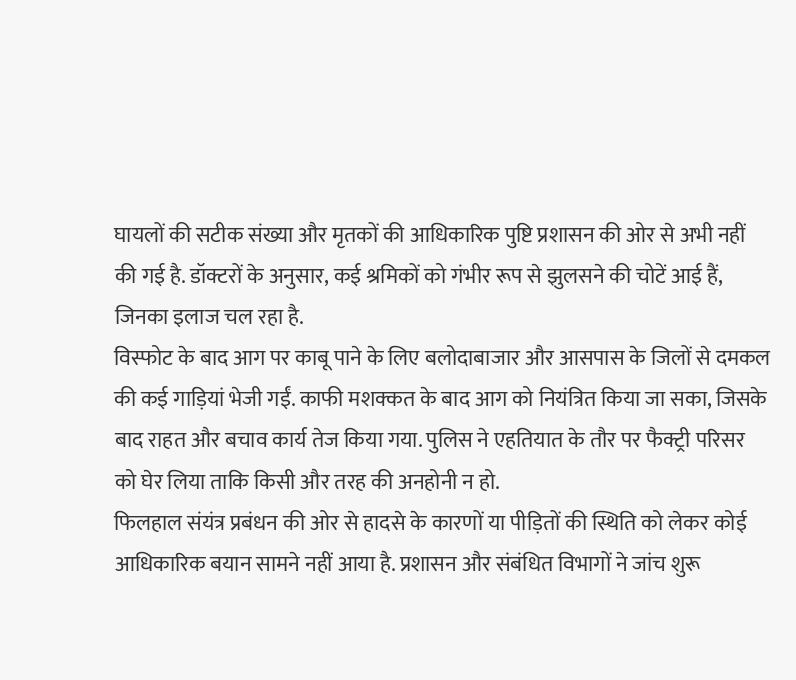घायलों की सटीक संख्या और मृतकों की आधिकारिक पुष्टि प्रशासन की ओर से अभी नहीं की गई है. डॉक्टरों के अनुसार, कई श्रमिकों को गंभीर रूप से झुलसने की चोटें आई हैं, जिनका इलाज चल रहा है.
विस्फोट के बाद आग पर काबू पाने के लिए बलोदाबाजार और आसपास के जिलों से दमकल की कई गाड़ियां भेजी गईं. काफी मशक्कत के बाद आग को नियंत्रित किया जा सका, जिसके बाद राहत और बचाव कार्य तेज किया गया. पुलिस ने एहतियात के तौर पर फैक्ट्री परिसर को घेर लिया ताकि किसी और तरह की अनहोनी न हो.
फिलहाल संयंत्र प्रबंधन की ओर से हादसे के कारणों या पीड़ितों की स्थिति को लेकर कोई आधिकारिक बयान सामने नहीं आया है. प्रशासन और संबंधित विभागों ने जांच शुरू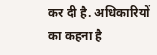कर दी है. अधिकारियों का कहना है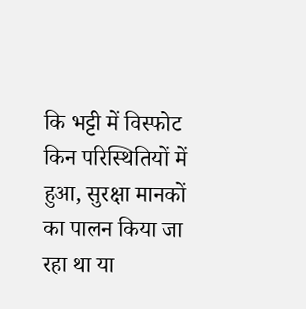कि भट्टी में विस्फोट किन परिस्थितियों में हुआ, सुरक्षा मानकों का पालन किया जा रहा था या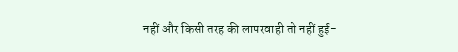नहीं और किसी तरह की लापरवाही तो नहीं हुई-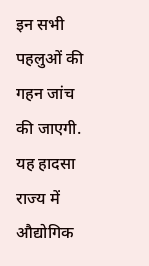इन सभी पहलुओं की गहन जांच की जाएगी. यह हादसा राज्य में औद्योगिक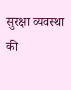सुरक्षा व्यवस्था की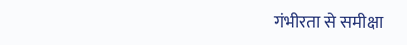गंभीरता से समीक्षा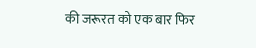की जरूरत को एक बार फिर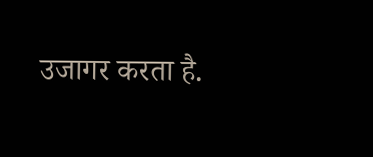उजागर करता है.